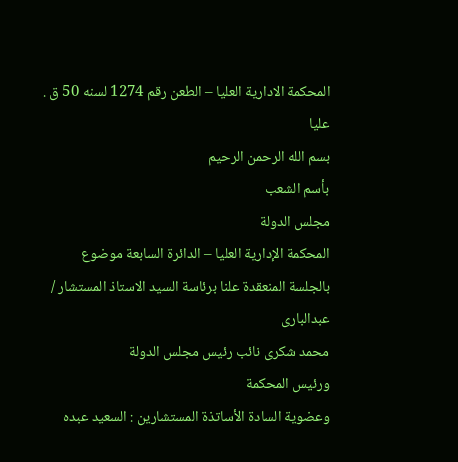المحكمة الادارية العليا – الطعن رقم 1274 لسنه 50 ق . عليا
بسم الله الرحمن الرحيم
بأسم الشعب
مجلس الدولة
المحكمة الإدارية العليا – الدائرة السابعة موضوع
بالجلسة المنعقدة علنا برئاسة السيد الاستاذ المستشار / عبدالبارى
محمد شكرى نائب رئيس مجلس الدولة
ورئيس المحكمة
وعضوية السادة الأساتذة المستشارين : السعيد عبده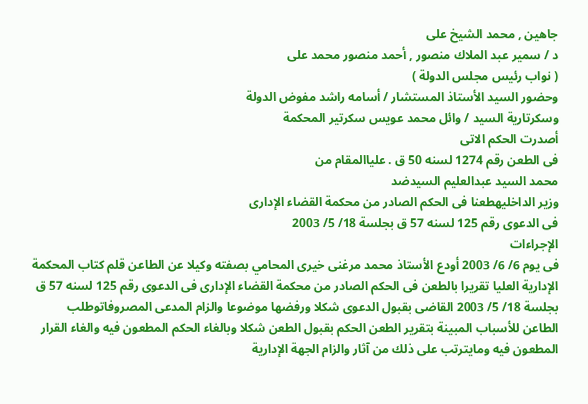جاهين , محمد الشيخ على
د / سمير عبد الملاك منصور , أحمد منصور محمد على
( نواب رئيس مجلس الدولة )
وحضور السيد الأستاذ المستشار / أسامه راشد مفوض الدولة
وسكرتارية السيد / وائل محمد عويس سكرتير المحكمة
أصدرت الحكم الاتى
فى الطعن رقم 1274 لسنه 50 ق . علياالمقام من
محمد السيد عبدالعليم السيدضد
وزير الداخليهطعنا فى الحكم الصادر من محكمة القضاء الإدارى
فى الدعوى رقم 125 لسنه 57 ق بجلسة 18/ 5/ 2003
الإجراءات
فى يوم 6/ 6/ 2003 أودع الأستاذ محمد مرغنى خيرى المحامي بصفته وكيلا عن الطاعن قلم كتاب المحكمة الإدارية العليا تقريرا بالطعن فى الحكم الصادر من محكمة القضاء الإدارى فى الدعوى رقم 125 لسنه 57 ق بجلسة 18/ 5/ 2003 القاضى بقبول الدعوى شكلا ورفضها موضوعا والزام المدعى المصروفاتوطلب الطاعن للأسباب المبينة بتقرير الطعن الحكم بقبول الطعن شكلا وبالغاء الحكم المطعون فيه والغاء القرار المطعون فيه ومايترتب على ذلك من آثار والزام الجهة الإدارية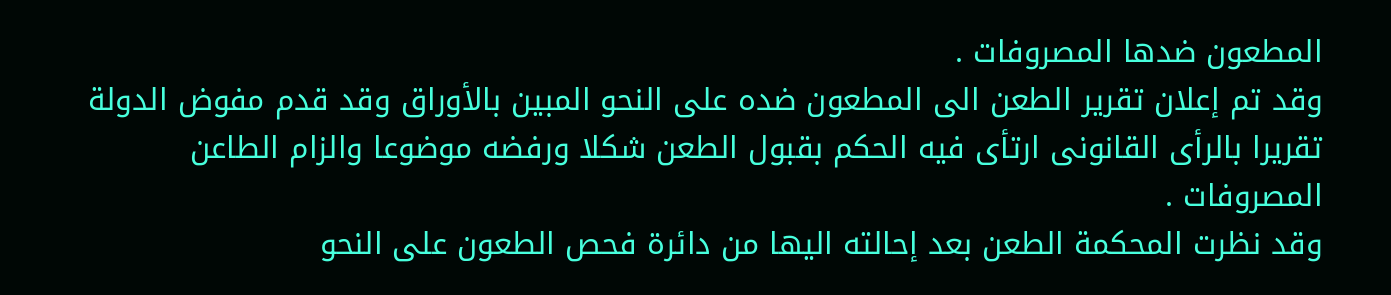المطعون ضدها المصروفات .
وقد تم إعلان تقرير الطعن الى المطعون ضده على النحو المبين بالأوراق وقد قدم مفوض الدولة تقريرا بالرأى القانونى ارتأى فيه الحكم بقبول الطعن شكلا ورفضه موضوعا والزام الطاعن المصروفات .
وقد نظرت المحكمة الطعن بعد إحالته اليها من دائرة فحص الطعون على النحو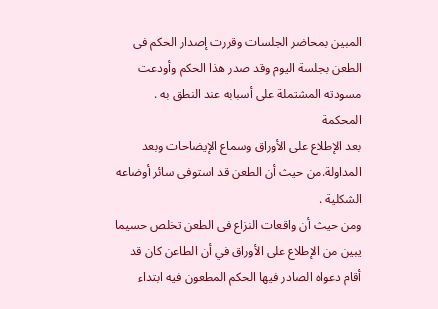المبين بمحاضر الجلسات وقررت إصدار الحكم فى الطعن بجلسة اليوم وقد صدر هذا الحكم وأودعت مسودته المشتملة على أسبابه عند النطق به .
المحكمة
بعد الإطلاع على الأوراق وسماع الإيضاحات وبعد المداولة.من حيث أن الطعن قد استوفى سائر أوضاعه الشكلية .
ومن حيث أن واقعات النزاع فى الطعن تخلص حسيما يبين من الإطلاع على الأوراق في أن الطاعن كان قد أقام دعواه الصادر فيها الحكم المطعون فيه ابتداء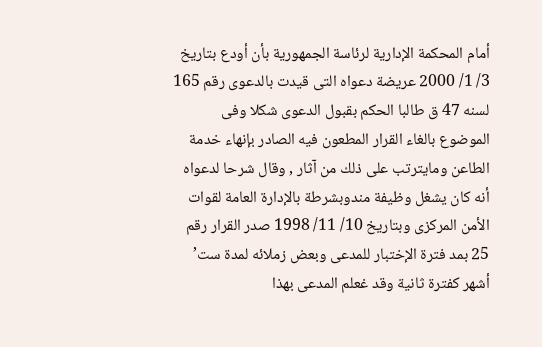أمام المحكمة الإدارية لرئاسة الجمهورية بأن أودع بتاريخ 3/ 1/ 2000 عريضة دعواه التى قيدت بالدعوى رقم 165 لسنه 47 ق طالبا الحكم بقبول الدعوى شكلا وفى الموضوع بالغاء القرار المطعون فيه الصادر بإنهاء خدمة الطاعن ومايترتب على ذلك من آثار , وقال شرحا لدعواه أنه كان يشغل وظيفة مندوبشرطة بالإدارة العامة لقوات الأمن المركزى وبتاريخ 10/ 11/ 1998 صدر القرار رقم 25 بمد فترة الإختبار للمدعى وبعض زملائه لمدة ست’ أشهر كفترة ثانية وقد غعلم المدعى بهذا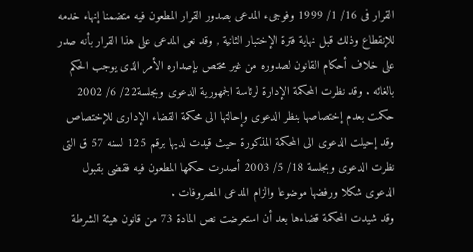القرار فى 16/ 1/ 1999 وفوجىء المدعى بصدور القرار المطعون فيه متضمنا إنهاء خدمه للإنقطاع وذلك قبل نهاية فترة الإختبار الثانية , وقد نعى المدعى على هذا القرار بأنه صدر على خلاف أحكام القانون لصدوره من غير مختص بإصداره الأمر الذى يوجب الحكم بالغائه . وقد نظرت المحكمة الإدارة لرئاسة الجمهورية الدعوى وبجلسة22/ 6/ 2002 حكمت بعدم إختصاصها بنظر الدعوى وإحالتها الى محكمة القضاء الإدارى للإختصاص وقد إحيلت الدعوى الى المحكمة المذكورة حيث قيدت لديها برقم 125 لسنه 57 ق التى نظرت الدعوى وبجلسة 18/ 5/ 2003 أصدرت حكمها المطعون فيه فقضى بقبول الدعوى شكلا ورفضها موضوعا والزام المدعى المصروفات .
وقد شيدت المحكمة قضاءها بعد أن استعرضت نص المادة 73 من قانون هيئة الشرطة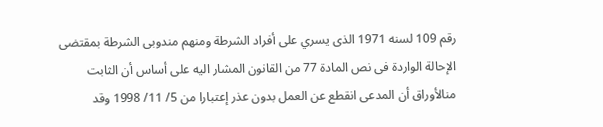رقم 109 لسنه 1971 الذى يسري على أفراد الشرطة ومنهم مندوبى الشرطة بمقتضى الإحالة الواردة فى نص المادة 77 من القانون المشار اليه على أساس أن الثابت منالأوراق أن المدعى انقطع عن العمل بدون عذر إعتبارا من 5/ 11/ 1998 وقد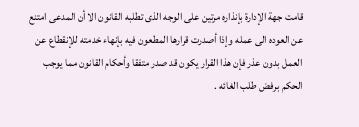قامت جهة الإدارة بإنذاره مرتين على الوجه الذى تطلبه القانون الا أن المدعى امتنع عن العوده الى عمله وإذا أصدرت قرارها المطعون فيه بإنهاء خدمته للإنقطاع عن العمل بدون عذر فإن هذا القرار يكون قد صدر متفقا وأحكام القانون مما يوجب الحكم برفض طلب الغائه .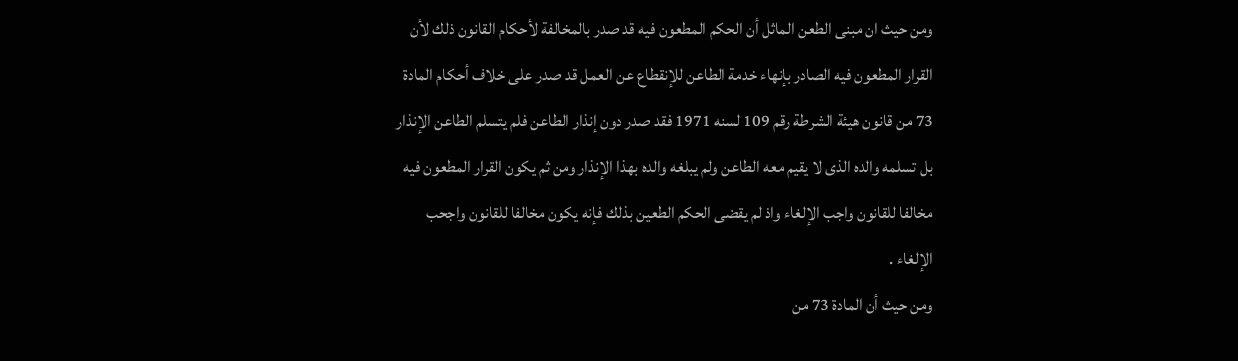ومن حيث ان مبنى الطعن الماثل أن الحكم المطعون فيه قد صدر بالمخالفة لأحكام القانون ذلك لأن القرار المطعون فيه الصادر بإنهاء خدمة الطاعن للإنقطاع عن العمل قد صدر على خلاف أحكام المادة 73 من قانون هيئة الشرطة رقم 109 لسنه 1971 فقد صدر دون إنذار الطاعن فلم يتسلم الطاعن الإنذار بل تسلمه والده الذى لا يقيم معه الطاعن ولم يبلغه والده بهذا الإنذار ومن ثم يكون القرار المطعون فيه مخالفا للقانون واجب الإلغاء واذ لم يقضى الحكم الطعين بذلك فإنه يكون مخالفا للقانون واجحب الإلغاء .
ومن حيث أن المادة 73 من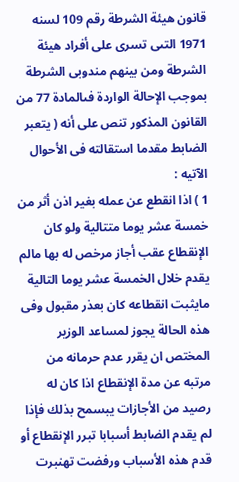قانون هيئة الشرطة رقم 109 لسنه 1971 التىى تسرى على أفراد هيئة الشرطة ومن بينهم مندوبى الشرطة بموجب الإحالة الواردة فىالمادة 77 من القانون المذكور تنص على أنه ( يتعبر الضابط مقدما استقالته فى الأحوال الآتيه :
1 ) اذا انقطع عن عمله بغير اذن أثر من خمسة عشر يوما متتالية ولو كان الإنقطاع عقب أجاز مرخص له بها مالم يقدم خلال الخمسة عشر يوما التالية مايثبت انقطاعه كان بعذر مقبول وفى هذه الحالة يجوز لمساعد الوزير المختص ان يقرر عدم حرمانه من مرتبه عن مدة الإنقطاع اذا كان له رصيد من الأجازات يبسمح بذلك فإذا لم يقدم الضابط أسبابا تبرر الإنقطاع أو قدم هذه الأسباب ورفضت تهنبرت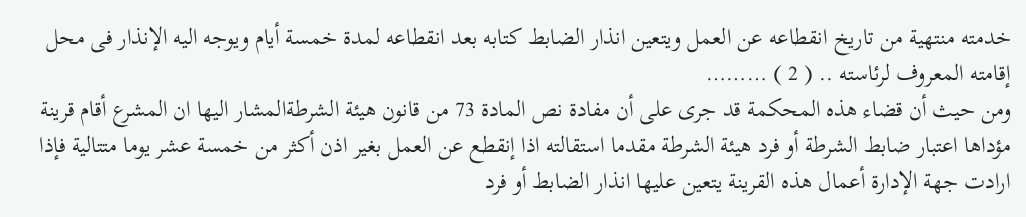خدمته منتهية من تاريخ انقطاعه عن العمل ويتعين انذار الضابط كتابه بعد انقطاعه لمدة خمسة أيام ويوجه اليه الإنذار فى محل إقامته المعروف لرئاسته .. ( 2 ) ………
ومن حيث أن قضاء هذه المحكمة قد جرى على أن مفادة نص المادة 73 من قانون هيئة الشرطةالمشار اليها ان المشرع أقام قرينة مؤداها اعتبار ضابط الشرطة أو فرد هيئة الشرطة مقدما استقالته اذا إنقطع عن العمل بغير اذن أكثر من خمسة عشر يوما متتالية فإذا ارادت جهة الإدارة أعمال هذه القرينة يتعين عليها انذار الضابط أو فرد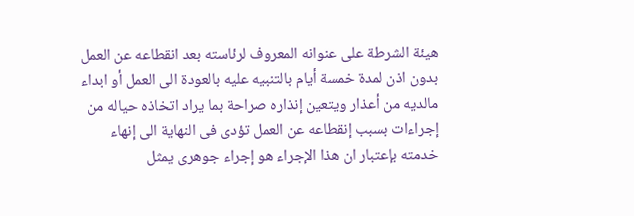هيئة الشرطة على عنوانه المعروف لرئاسته بعد انقطاعه عن العمل بدون اذن لمدة خمسة أيام بالتنبيه عليه بالعودة الى العمل أو ابداء مالديه من أعذار ويتعين إنذاره صراحة بما يراد اتخاذه حياله من إجراءات بسبب إنقطاعه عن العمل تؤدى فى النهاية الى إنهاء خدمته بإعتبار ان هذا الإجراء هو إجراء جوهرى يمثل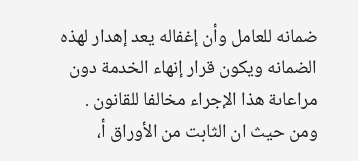ضمانه للعامل وأن إغفاله يعد إهدار لهذه الضمانه ويكون قرار إنهاء الخدمة دون مراعاىة هذا الإجراء مخالفا للقانون .
ومن حيث ان الثابت من الأوراق أ،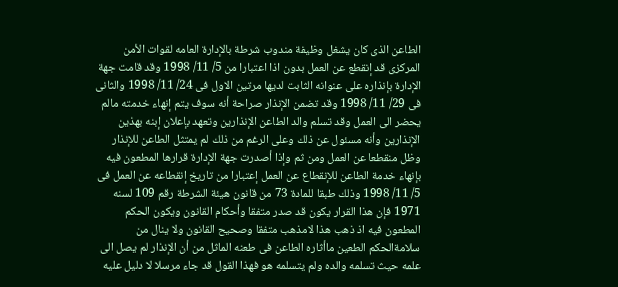الطاعن الذى كان يشغل وظيفة مندوب شرطة بالإدارة العامه لقوات الأمن المركزى قد إنقطع عن العمل بدون اذا اعتبارا من 5/ 11/ 1998 وقد قامت جهة الإدارة بإنذاره على عنوانه الثابت لديها مرتين الاول فى 24/ 11/ 1998 والثانى فى 29/ 11/ 1998 وقد تضمن الإنذار صراحة أنه سوف يتم إنهاء خدمته مالم يحضر الى العمل وقد تسلم والد الطاعن الإنذارين وتعهد بإعلان إبنه بهذين الإنذارين وأنه مسئول عن ذلك وعلى الرغم من ذلك لم يمتثل الطاعن للإنذار وظل منقطعا عن العمل ومن ثم وإذا أصدرت جهة الإدارة قرارها المطعون فيه بإنهاء خدمة الطاعن للإنقطاع عن العمل إعتبارا من تاريخ إنقطاعه عن العمل فى 5/ 11/ 1998 وذلك طبقا للمادة 73 من قانون هيئة الشرطة رقم 109 لسنه 1971 فإن هذا القرار يكون قد صدر متفقا وأحكام القانون ويكون الحكم المطعون فيه اذ ذهب هذا لامذهب متفقا وصحيح القانون ولا ينال من سلامةالحكم الطعين ماأثاره الطاعن فى طعنه الماثل من أن الإنذار لم يصل الى علمه حيث تسلمه والده ولم يتسلمه هو فهذا القول قد جاء مرسلا لا دليل عليه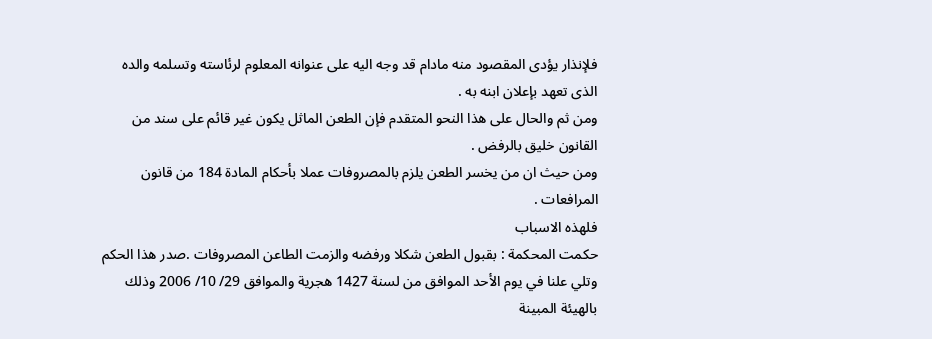فلإنذار يؤدى المقصود منه مادام قد وجه اليه على عنوانه المعلوم لرئاسته وتسلمه والده الذى تعهد بإعلان ابنه به .
ومن ثم والحال على هذا النحو المتقدم فإن الطعن الماثل يكون غير قائم على سند من القانون خليق بالرفض .
ومن حيث ان من يخسر الطعن يلزم بالمصروفات عملا بأحكام المادة 184 من قانون المرافعات .
فلهذه الاسباب
حكمت المحكمة : بقبول الطعن شكلا ورفضه والزمت الطاعن المصروفات .صدر هذا الحكم وتلي علنا في يوم الأحد الموافق من لسنة 1427 هجرية والموافق 29/ 10/ 2006 وذلك بالهيئة المبينة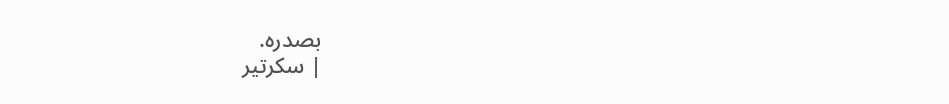بصدره.
| سكرتير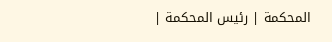المحكمة | رئيس المحكمة |